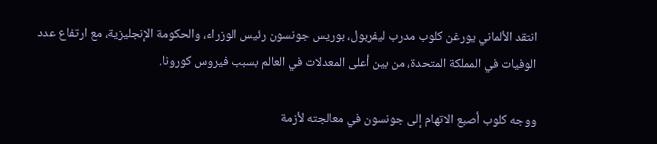انتقد الألماني يورغن كلوب مدرب ليفربول، بوريس جونسون رئيس الوزراء، والحكومة الإنجليزية، مع ارتفاع عدد الوفيات في المملكة المتحدة، من بين أعلى المعدلات في العالم بسبب فيروس كورونا.

ووجه كلوب أصبع الاتهام إلى جونسون في معالجته لأزمة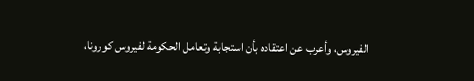الفيروس، وأعرب عن اعتقاده بأن استجابة وتعامل الحكومة لفيروس كورونا،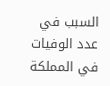السبب في عدد الوفيات في المملكة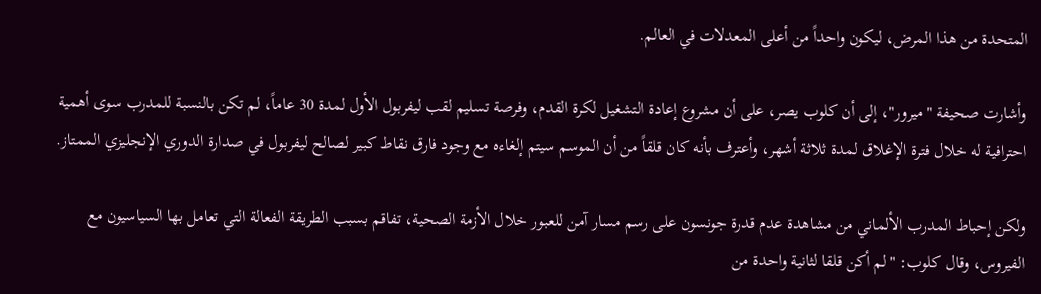المتحدة من هذا المرض، ليكون واحداً من أعلى المعدلات في العالم.

وأشارت صحيفة "ميرور"، إلى أن كلوب يصر، على أن مشروع إعادة التشغيل لكرة القدم، وفرصة تسليم لقب ليفربول الأول لمدة 30 عاماً، لم تكن بالنسبة للمدرب سوى أهمية احترافية له خلال فترة الإغلاق لمدة ثلاثة أشهر، وأعترف بأنه كان قلقاً من أن الموسم سيتم إلغاءه مع وجود فارق نقاط كبير لصالح ليفربول في صدارة الدوري الإنجليزي الممتاز.

ولكن إحباط المدرب الألماني من مشاهدة عدم قدرة جونسون على رسم مسار آمن للعبور خلال الأزمة الصحية، تفاقم بسبب الطريقة الفعالة التي تعامل بها السياسيون مع الفيروس، وقال كلوب: "لم أكن قلقا لثانية واحدة من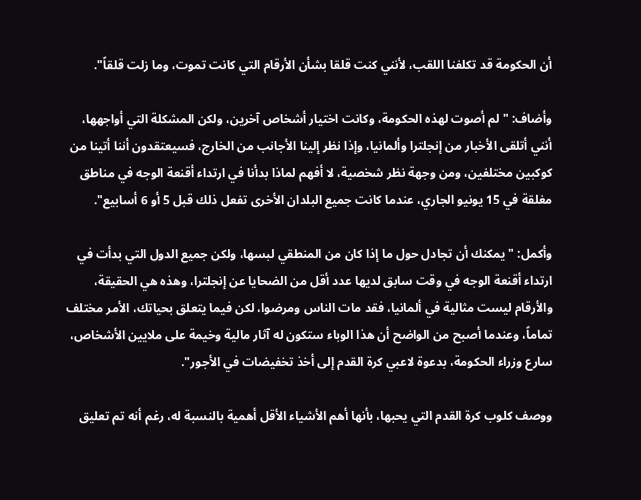أن الحكومة قد تكلفنا اللقب، لأنني كنت قلقا بشأن الأرقام التي كانت تموت، وما زلت قلقاً".

وأضاف: "لم أصوت لهذه الحكومة، وكانت اختيار أشخاص آخرين، ولكن المشكلة التي أواجهها، أنني أتلقى الأخبار من إنجلترا وألمانيا، وإذا نظر إلينا الأجانب من الخارج، فسيعتقدون أننا أتينا من كوكبين مختلفين، ومن وجهة نظر شخصية، لا أفهم لماذا بدأنا في ارتداء أقنعة الوجه في مناطق مغلقة في 15 يونيو الجاري، عندما كانت جميع البلدان الأخرى تفعل ذلك قبل 5 أو 6 أسابيع".

وأكمل: "يمكنك أن تجادل حول ما إذا كان من المنطقي لبسها، ولكن جميع الدول التي بدأت في ارتداء أقنعة الوجه في وقت سابق لديها عدد أقل من الضحايا عن إنجلترا، وهذه هي الحقيقة، والأرقام ليست مثالية في ألمانيا، فقد مات الناس ومرضوا، لكن فيما يتعلق بحياتك، الأمر مختلف تماماً، وعندما أصبح من الواضح أن هذا الوباء ستكون له آثار مالية وخيمة على ملايين الأشخاص، سارع وزراء الحكومة، بدعوة لاعبي كرة القدم إلى أخذ تخفيضات في الأجور".

ووصف كلوب كرة القدم التي يحبها، بأنها أهم الأشياء الأقل أهمية بالنسبة له، رغم أنه تم تعليق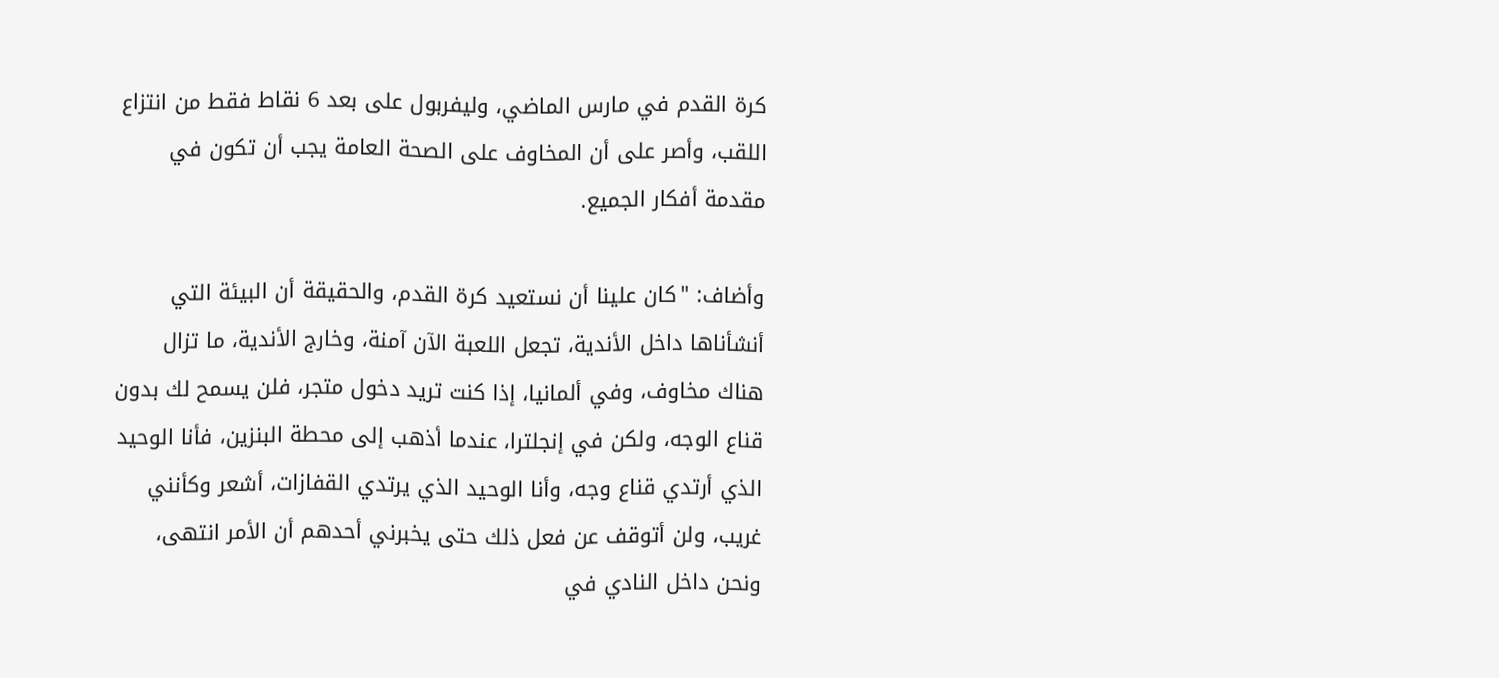كرة القدم في مارس الماضي، وليفربول على بعد 6 نقاط فقط من انتزاع اللقب، وأصر على أن المخاوف على الصحة العامة يجب أن تكون في مقدمة أفكار الجميع.

وأضاف: "كان علينا أن نستعيد كرة القدم، والحقيقة أن البيئة التي أنشأناها داخل الأندية، تجعل اللعبة الآن آمنة، وخارج الأندية، ما تزال هناك مخاوف، وفي ألمانيا، إذا كنت تريد دخول متجر، فلن يسمح لك بدون قناع الوجه، ولكن في إنجلترا، عندما أذهب إلى محطة البنزين، فأنا الوحيد الذي أرتدي قناع وجه، وأنا الوحيد الذي يرتدي القفازات، أشعر وكأنني غريب، ولن أتوقف عن فعل ذلك حتى يخبرني أحدهم أن الأمر انتهى، ونحن داخل النادي في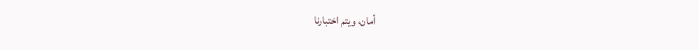أمان، ويتم اختبارنا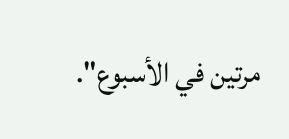مرتين في الأسبوع".